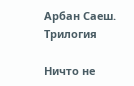Арбан Саеш. Трилогия

Ничто не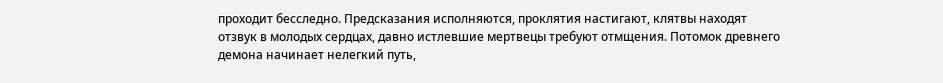проходит бесследно. Предсказания исполняются, проклятия настигают, клятвы находят отзвук в молодых сердцах, давно истлевшие мертвецы требуют отмщения. Потомок древнего демона начинает нелегкий путь,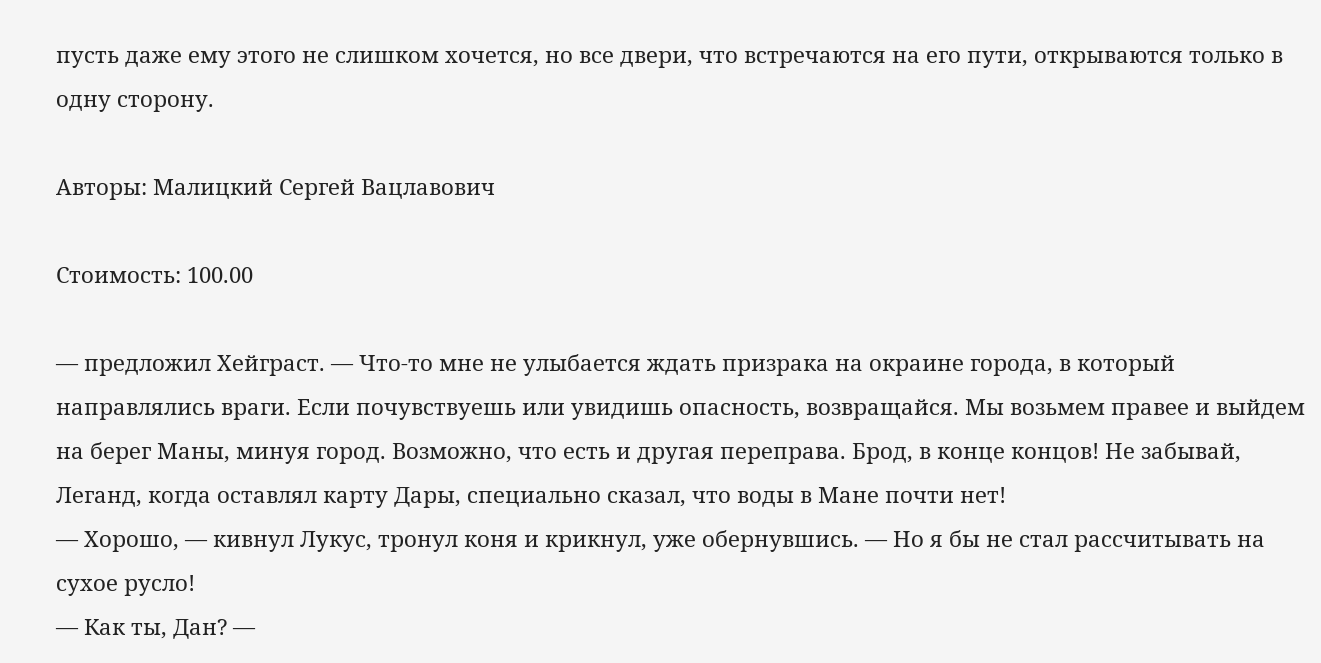пусть даже ему этого не слишком хочется, но все двери, что встречаются на его пути, открываются только в одну сторону.

Авторы: Малицкий Сергей Вацлавович

Стоимость: 100.00

— предложил Хейграст. — Что-то мне не улыбается ждать призрака на окраине города, в который направлялись враги. Если почувствуешь или увидишь опасность, возвращайся. Мы возьмем правее и выйдем на берег Маны, минуя город. Возможно, что есть и другая переправа. Брод, в конце концов! Не забывай, Леганд, когда оставлял карту Дары, специально сказал, что воды в Мане почти нет!
— Хорошо, — кивнул Лукус, тронул коня и крикнул, уже обернувшись. — Но я бы не стал рассчитывать на сухое русло!
— Как ты, Дан? —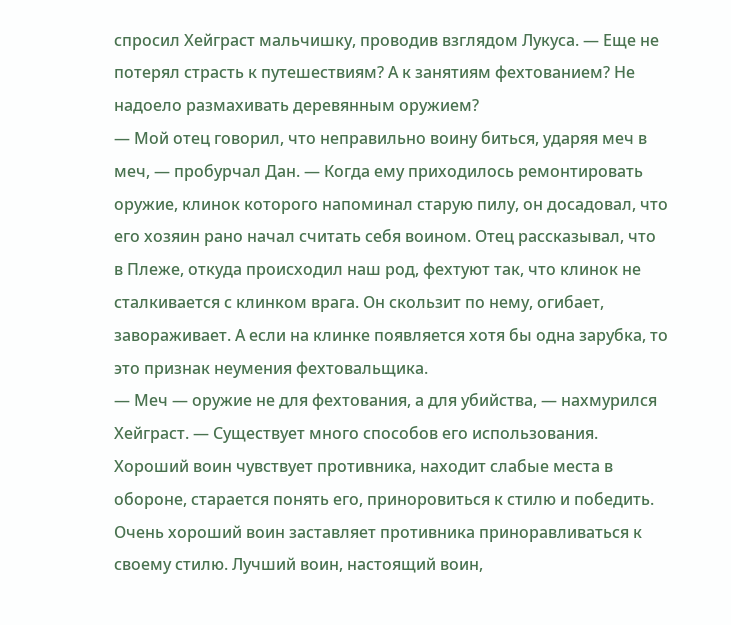спросил Хейграст мальчишку, проводив взглядом Лукуса. — Еще не потерял страсть к путешествиям? А к занятиям фехтованием? Не надоело размахивать деревянным оружием?
— Мой отец говорил, что неправильно воину биться, ударяя меч в меч, — пробурчал Дан. — Когда ему приходилось ремонтировать оружие, клинок которого напоминал старую пилу, он досадовал, что его хозяин рано начал считать себя воином. Отец рассказывал, что в Плеже, откуда происходил наш род, фехтуют так, что клинок не сталкивается с клинком врага. Он скользит по нему, огибает, завораживает. А если на клинке появляется хотя бы одна зарубка, то это признак неумения фехтовальщика.
— Меч — оружие не для фехтования, а для убийства, — нахмурился Хейграст. — Существует много способов его использования. Хороший воин чувствует противника, находит слабые места в обороне, старается понять его, приноровиться к стилю и победить. Очень хороший воин заставляет противника приноравливаться к своему стилю. Лучший воин, настоящий воин,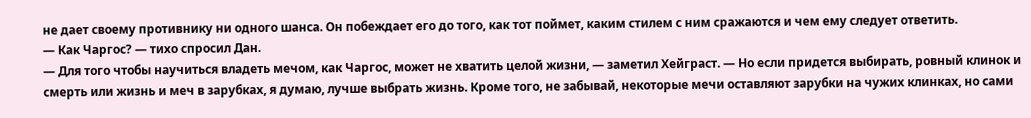не дает своему противнику ни одного шанса. Он побеждает его до того, как тот поймет, каким стилем с ним сражаются и чем ему следует ответить.
— Как Чаргос? — тихо спросил Дан.
— Для того чтобы научиться владеть мечом, как Чаргос, может не хватить целой жизни, — заметил Хейграст. — Но если придется выбирать, ровный клинок и смерть или жизнь и меч в зарубках, я думаю, лучше выбрать жизнь. Кроме того, не забывай, некоторые мечи оставляют зарубки на чужих клинках, но сами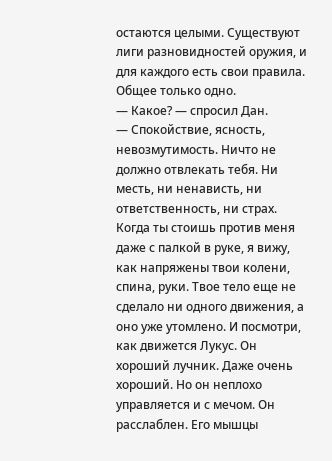остаются целыми. Существуют лиги разновидностей оружия, и для каждого есть свои правила. Общее только одно.
— Какое? — спросил Дан.
— Спокойствие, ясность, невозмутимость. Ничто не должно отвлекать тебя. Ни месть, ни ненависть, ни ответственность, ни страх. Когда ты стоишь против меня даже с палкой в руке, я вижу, как напряжены твои колени, спина, руки. Твое тело еще не сделало ни одного движения, а оно уже утомлено. И посмотри, как движется Лукус. Он хороший лучник. Даже очень хороший. Но он неплохо управляется и с мечом. Он расслаблен. Его мышцы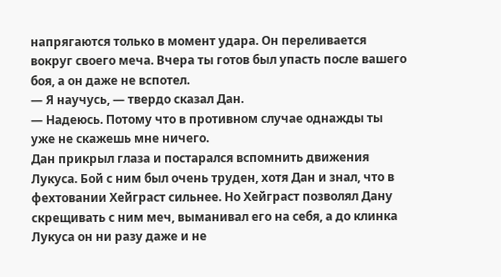напрягаются только в момент удара. Он переливается вокруг своего меча. Вчера ты готов был упасть после вашего боя, а он даже не вспотел.
— Я научусь, — твердо сказал Дан.
— Надеюсь. Потому что в противном случае однажды ты уже не скажешь мне ничего.
Дан прикрыл глаза и постарался вспомнить движения Лукуса. Бой с ним был очень труден, хотя Дан и знал, что в фехтовании Хейграст сильнее. Но Хейграст позволял Дану скрещивать с ним меч, выманивал его на себя, а до клинка Лукуса он ни разу даже и не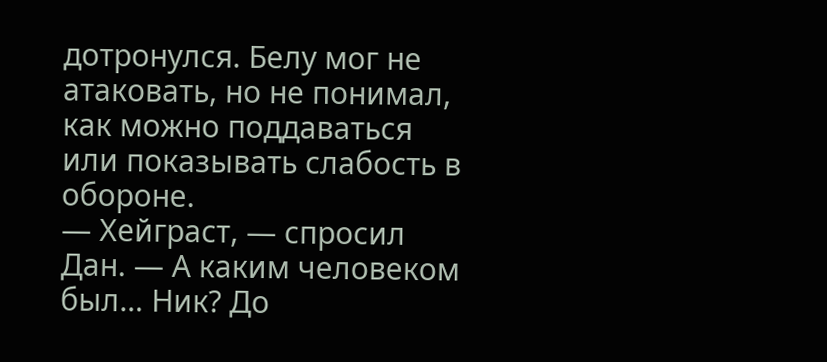дотронулся. Белу мог не атаковать, но не понимал, как можно поддаваться или показывать слабость в обороне.
— Хейграст, — спросил Дан. — А каким человеком был… Ник? До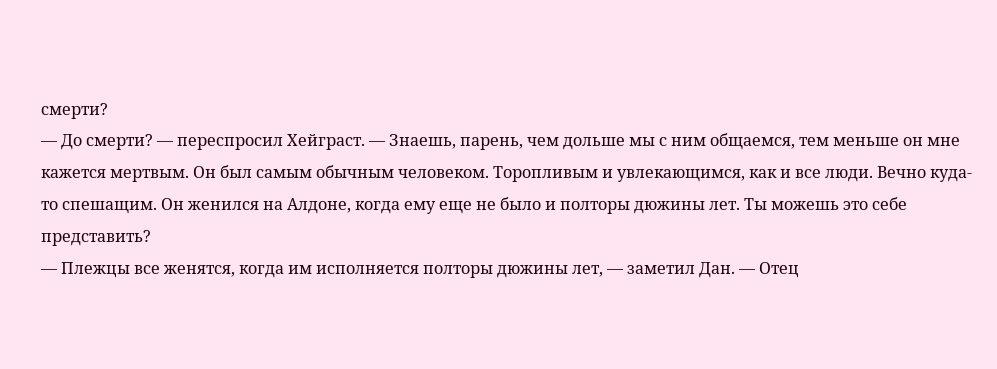смерти?
— До смерти? — переспросил Хейграст. — Знаешь, парень, чем дольше мы с ним общаемся, тем меньше он мне кажется мертвым. Он был самым обычным человеком. Торопливым и увлекающимся, как и все люди. Вечно куда-то спешащим. Он женился на Алдоне, когда ему еще не было и полторы дюжины лет. Ты можешь это себе представить?
— Плежцы все женятся, когда им исполняется полторы дюжины лет, — заметил Дан. — Отец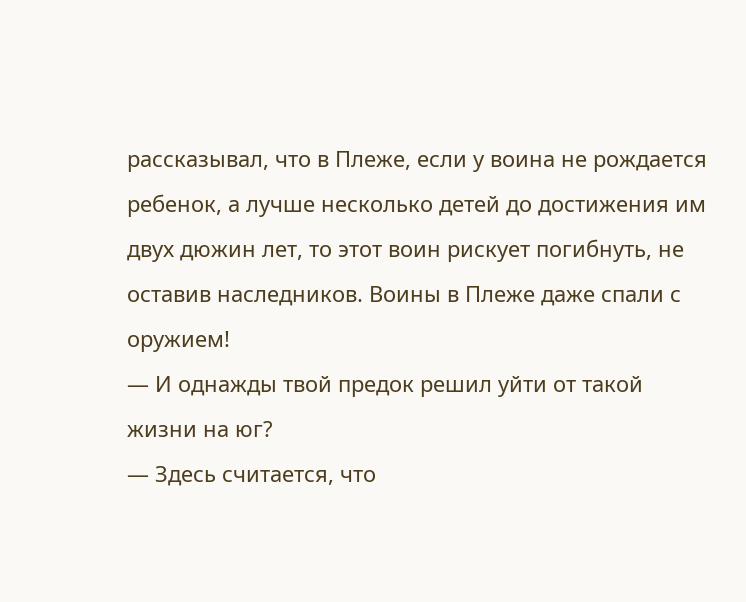рассказывал, что в Плеже, если у воина не рождается ребенок, а лучше несколько детей до достижения им двух дюжин лет, то этот воин рискует погибнуть, не оставив наследников. Воины в Плеже даже спали с оружием!
— И однажды твой предок решил уйти от такой жизни на юг?
— Здесь считается, что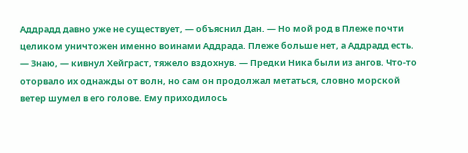Аддрадд давно уже не существует, — объяснил Дан. — Но мой род в Плеже почти целиком уничтожен именно воинами Аддрада. Плеже больше нет, а Аддрадд есть.
— Знаю, — кивнул Хейграст, тяжело вздохнув. — Предки Ника были из ангов. Что-то оторвало их однажды от волн, но сам он продолжал метаться, словно морской ветер шумел в его голове. Ему приходилось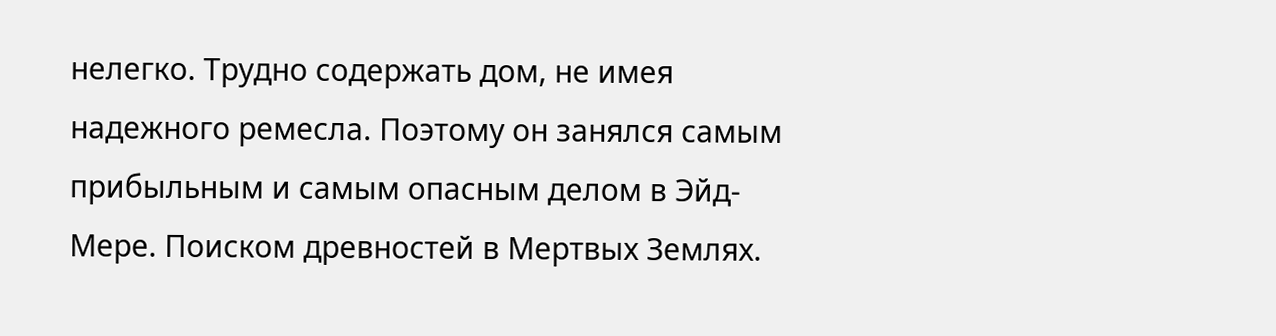нелегко. Трудно содержать дом, не имея надежного ремесла. Поэтому он занялся самым прибыльным и самым опасным делом в Эйд-Мере. Поиском древностей в Мертвых Землях.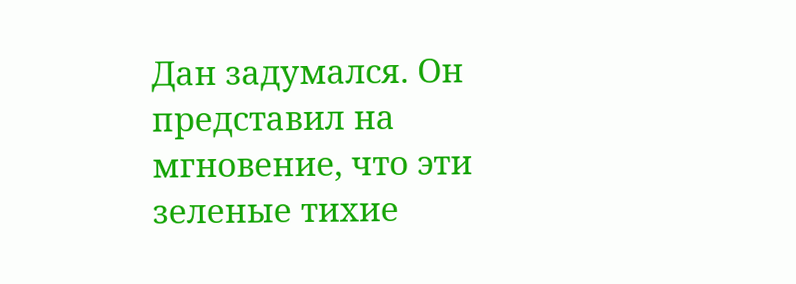Дан задумался. Он представил на мгновение, что эти зеленые тихие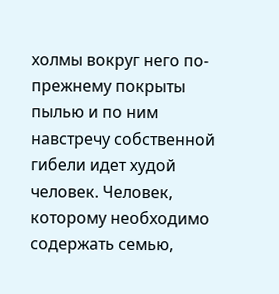холмы вокруг него по-прежнему покрыты пылью и по ним навстречу собственной гибели идет худой человек. Человек, которому необходимо содержать семью,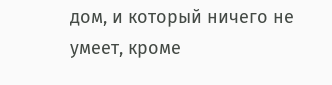дом, и который ничего не умеет, кроме